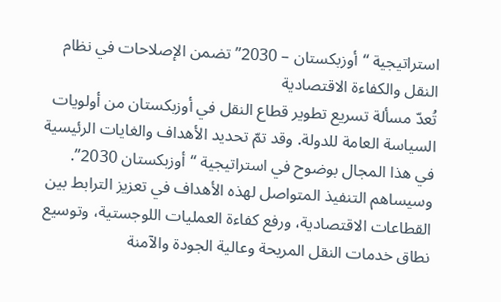استراتيجية “أوزبكستان – 2030” تضمن الإصلاحات في نظام النقل والكفاءة الاقتصادية
تُعدّ مسألة تسريع تطوير قطاع النقل في أوزبكستان من أولويات السياسة العامة للدولة. وقد تمّ تحديد الأهداف والغايات الرئيسية في هذا المجال بوضوح في استراتيجية “أوزبكستان 2030”. وسيساهم التنفيذ المتواصل لهذه الأهداف في تعزيز الترابط بين القطاعات الاقتصادية، ورفع كفاءة العمليات اللوجستية، وتوسيع نطاق خدمات النقل المريحة وعالية الجودة والآمنة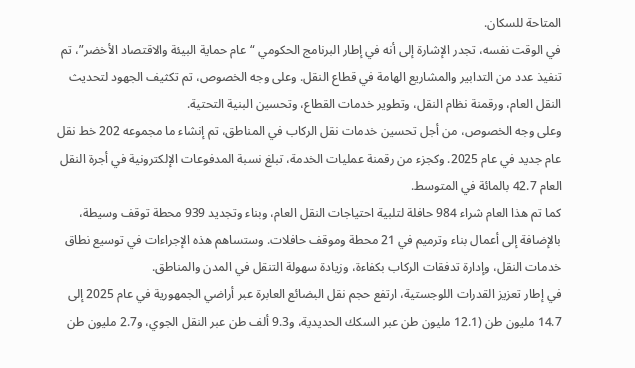المتاحة للسكان.
في الوقت نفسه، تجدر الإشارة إلى أنه في إطار البرنامج الحكومي “عام حماية البيئة والاقتصاد الأخضر”، تم تنفيذ عدد من التدابير والمشاريع الهامة في قطاع النقل. وعلى وجه الخصوص، تم تكثيف الجهود لتحديث النقل العام، ورقمنة نظام النقل، وتطوير خدمات القطاع، وتحسين البنية التحتية.
وعلى وجه الخصوص، من أجل تحسين خدمات نقل الركاب في المناطق، تم إنشاء ما مجموعه 202 خط نقل عام جديد في عام 2025. وكجزء من رقمنة عمليات الخدمة، تبلغ نسبة المدفوعات الإلكترونية في أجرة النقل العام 42.7 بالمائة في المتوسط.
كما تم هذا العام شراء 984 حافلة لتلبية احتياجات النقل العام، وبناء وتجديد 939 محطة توقف وسيطة، بالإضافة إلى أعمال بناء وترميم في 21 محطة وموقف حافلات. وستساهم هذه الإجراءات في توسيع نطاق خدمات النقل، وإدارة تدفقات الركاب بكفاءة، وزيادة سهولة التنقل في المدن والمناطق.
في إطار تعزيز القدرات اللوجستية، ارتفع حجم نقل البضائع العابرة عبر أراضي الجمهورية في عام 2025 إلى 14.7 مليون طن (12.1 مليون طن عبر السكك الحديدية، و9.3 ألف طن عبر النقل الجوي، و2.7 مليون طن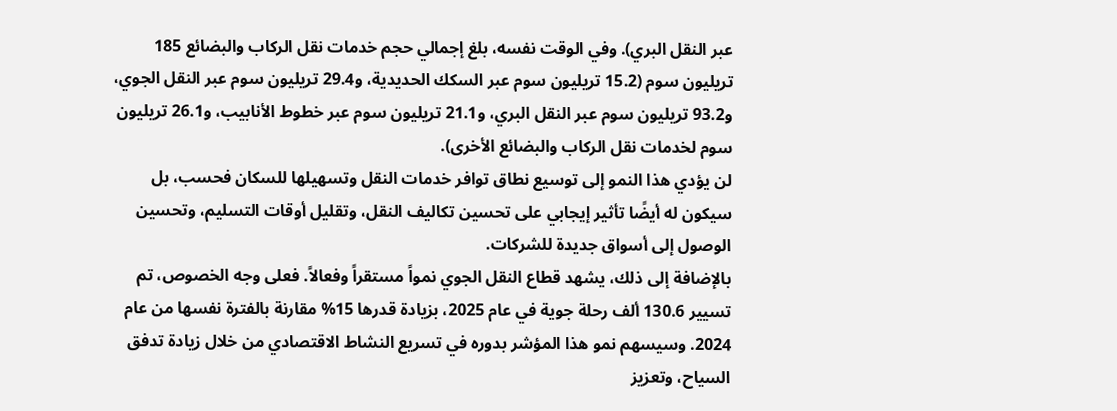عبر النقل البري). وفي الوقت نفسه، بلغ إجمالي حجم خدمات نقل الركاب والبضائع 185 تريليون سوم (15.2 تريليون سوم عبر السكك الحديدية، و29.4 تريليون سوم عبر النقل الجوي، و93.2 تريليون سوم عبر النقل البري، و21.1 تريليون سوم عبر خطوط الأنابيب، و26.1 تريليون سوم لخدمات نقل الركاب والبضائع الأخرى).
لن يؤدي هذا النمو إلى توسيع نطاق توافر خدمات النقل وتسهيلها للسكان فحسب، بل سيكون له أيضًا تأثير إيجابي على تحسين تكاليف النقل، وتقليل أوقات التسليم، وتحسين الوصول إلى أسواق جديدة للشركات.
بالإضافة إلى ذلك، يشهد قطاع النقل الجوي نمواً مستقراً وفعالاً. فعلى وجه الخصوص، تم تسيير 130.6 ألف رحلة جوية في عام 2025، بزيادة قدرها 15% مقارنة بالفترة نفسها من عام 2024. وسيسهم نمو هذا المؤشر بدوره في تسريع النشاط الاقتصادي من خلال زيادة تدفق السياح، وتعزيز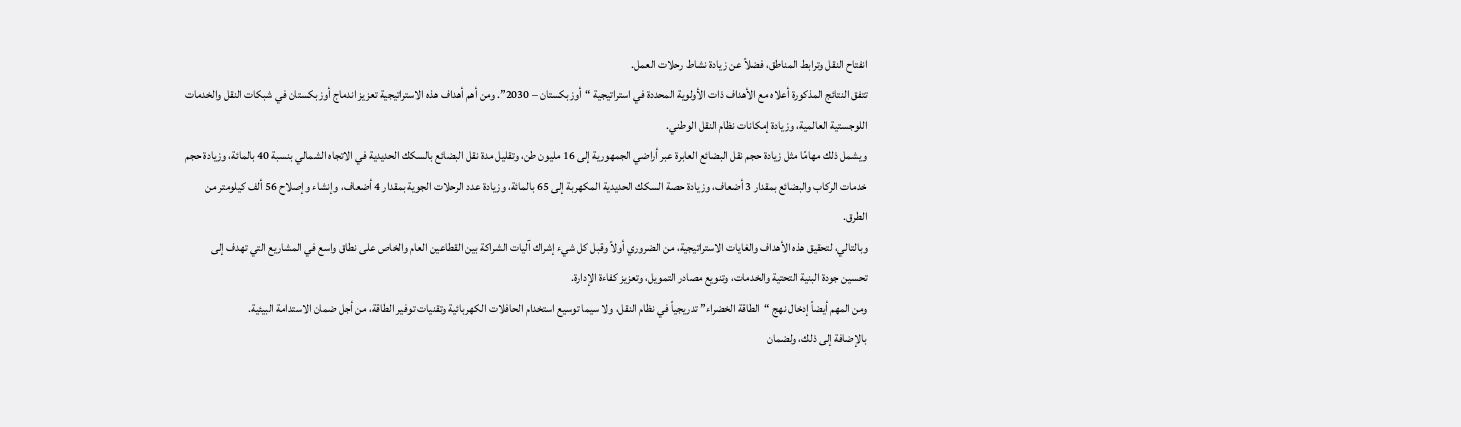انفتاح النقل وترابط المناطق، فضلاً عن زيادة نشاط رحلات العمل.
تتفق النتائج المذكورة أعلاه مع الأهداف ذات الأولوية المحددة في استراتيجية “أوزبكستان – 2030”. ومن أهم أهداف هذه الاستراتيجية تعزيز اندماج أوزبكستان في شبكات النقل والخدمات اللوجستية العالمية، وزيادة إمكانات نظام النقل الوطني.
ويشمل ذلك مهامًا مثل زيادة حجم نقل البضائع العابرة عبر أراضي الجمهورية إلى 16 مليون طن، وتقليل مدة نقل البضائع بالسكك الحديدية في الاتجاه الشمالي بنسبة 40 بالمائة، وزيادة حجم خدمات الركاب والبضائع بمقدار 3 أضعاف، وزيادة حصة السكك الحديدية المكهربة إلى 65 بالمائة، وزيادة عدد الرحلات الجوية بمقدار 4 أضعاف، وإنشاء وإصلاح 56 ألف كيلومتر من الطرق.
وبالتالي، لتحقيق هذه الأهداف والغايات الاستراتيجية، من الضروري أولاً وقبل كل شيء إشراك آليات الشراكة بين القطاعين العام والخاص على نطاق واسع في المشاريع التي تهدف إلى تحسين جودة البنية التحتية والخدمات، وتنويع مصادر التمويل، وتعزيز كفاءة الإدارة.
ومن المهم أيضاً إدخال نهج “الطاقة الخضراء” تدريجياً في نظام النقل، ولا سيما توسيع استخدام الحافلات الكهربائية وتقنيات توفير الطاقة، من أجل ضمان الاستدامة البيئية.
بالإضافة إلى ذلك، ولضمان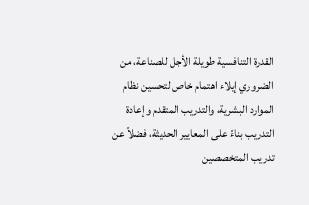القدرة التنافسية طويلة الأجل للصناعة، من الضروري إيلاء اهتمام خاص لتحسين نظام الموارد البشرية، والتدريب المتقدم وإعادة التدريب بناءً على المعايير الحديثة، فضلاً عن تدريب المتخصصين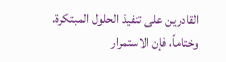القادرين على تنفيذ الحلول المبتكرة.
وختاماً، فإن الاستمرار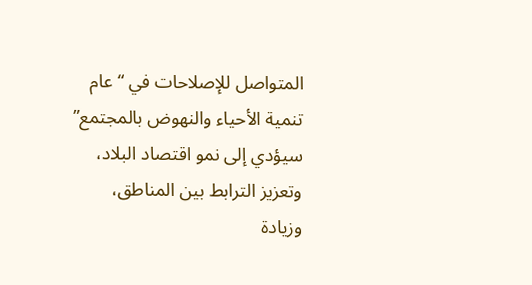المتواصل للإصلاحات في “عام تنمية الأحياء والنهوض بالمجتمع” سيؤدي إلى نمو اقتصاد البلاد، وتعزيز الترابط بين المناطق، وزيادة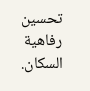تحسين رفاهية السكان.